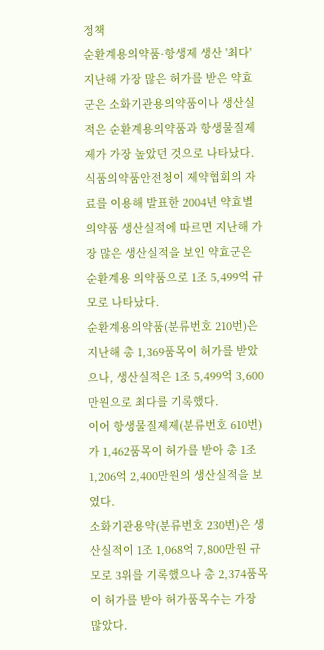정책
순환계용의약품·항생제 생산 '최다'
지난해 가장 많은 허가를 받은 약효군은 소화기관용의약품이나 생산실적은 순환계용의약품과 항생물질제제가 가장 높았던 것으로 나타났다.
식품의약품안전청이 제약협회의 자료를 이용해 발표한 2004년 약효별 의약품 생산실적에 따르면 지난해 가장 많은 생산실적을 보인 약효군은 순환계용 의약품으로 1조 5,499억 규모로 나타났다.
순환계용의약품(분류번호 210번)은 지난해 총 1,369품목이 허가를 받았으나, 생산실적은 1조 5,499억 3,600만원으로 최다를 기록했다.
이어 항생물질제제(분류번호 610번)가 1,462품목이 허가를 받아 총 1조 1,206억 2,400만원의 생산실적을 보였다.
소화기관용약(분류번호 230번)은 생산실적이 1조 1,068억 7,800만원 규모로 3위를 기록했으나 총 2,374품목이 허가를 받아 허가품목수는 가장 많았다.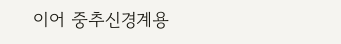이어 중추신경계용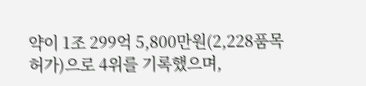약이 1조 299억 5,800만원(2,228품목 허가)으로 4위를 기록했으며,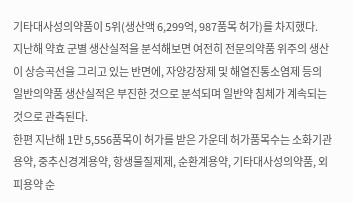기타대사성의약품이 5위(생산액 6,299억, 987품목 허가)를 차지했다.
지난해 약효 군별 생산실적을 분석해보면 여전히 전문의약품 위주의 생산이 상승곡선을 그리고 있는 반면에, 자양강장제 및 해열진통소염제 등의 일반의약품 생산실적은 부진한 것으로 분석되며 일반약 침체가 계속되는 것으로 관측된다.
한편 지난해 1만 5,556품목이 허가를 받은 가운데 허가품목수는 소화기관용약, 중추신경계용약, 항생물질제제, 순환계용약, 기타대사성의약품, 외피용약 순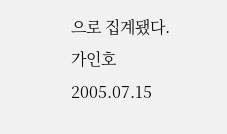으로 집계됐다.
가인호
2005.07.15